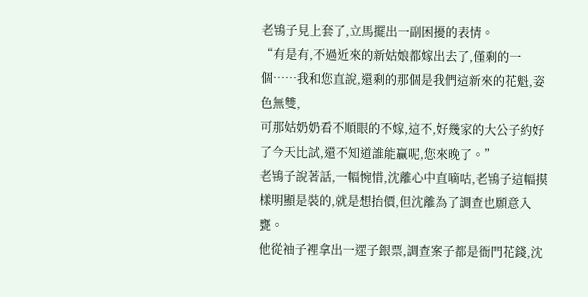老鴇子見上套了,立馬擺出一副困擾的表情。
“有是有,不過近來的新姑娘都嫁出去了,僅剩的一個……我和您直說,還剩的那個是我們這新來的花魁,姿色無雙,
可那姑奶奶看不順眼的不嫁,這不,好幾家的大公子約好了今天比試,還不知道誰能贏呢,您來晚了。”
老鴇子說著話,一幅惋惜,沈離心中直嘀咕,老鴇子這幅摸樣明顯是裝的,就是想抬價,但沈離為了調查也願意入甕。
他從袖子裡拿出一遝子銀票,調查案子都是衙門花錢,沈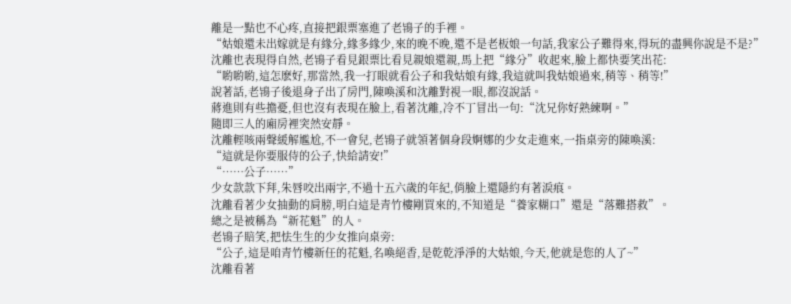離是一點也不心疼,直接把銀票塞進了老鴇子的手裡。
“姑娘還未出嫁就是有緣分,緣多緣少,來的晚不晚,還不是老板娘一句話,我家公子難得來,得玩的盡興你說是不是?”
沈離也表現得自然,老鴇子看見銀票比看見親娘還親,馬上把“緣分”收起來,臉上都快要笑出花:
“喲喲喲,這怎麽好,那當然,我一打眼就看公子和我姑娘有緣,我這就叫我姑娘過來,稍等、稍等!”
說著話,老鴇子後退身子出了房門,陳喚溪和沈離對視一眼,都沒說話。
蔣進則有些擔憂,但也沒有表現在臉上,看著沈離,冷不丁冒出一句:“沈兄你好熟練啊。”
隨即三人的廂房裡突然安靜。
沈離輕咳兩聲緩解尷尬,不一會兒,老鴇子就領著個身段婀娜的少女走進來,一指桌旁的陳喚溪:
“這就是你要服侍的公子,快給請安!”
“……公子……”
少女款款下拜,朱唇咬出兩字,不過十五六歲的年紀,俏臉上還隱約有著淚痕。
沈離看著少女抽動的肩膀,明白這是青竹樓剛買來的,不知道是“養家糊口”還是“落難搭救”。
總之是被稱為“新花魁”的人。
老鴇子賠笑,把怯生生的少女推向桌旁:
“公子,這是咱青竹樓新任的花魁,名喚絕香,是乾乾淨淨的大姑娘,今天,他就是您的人了~”
沈離看著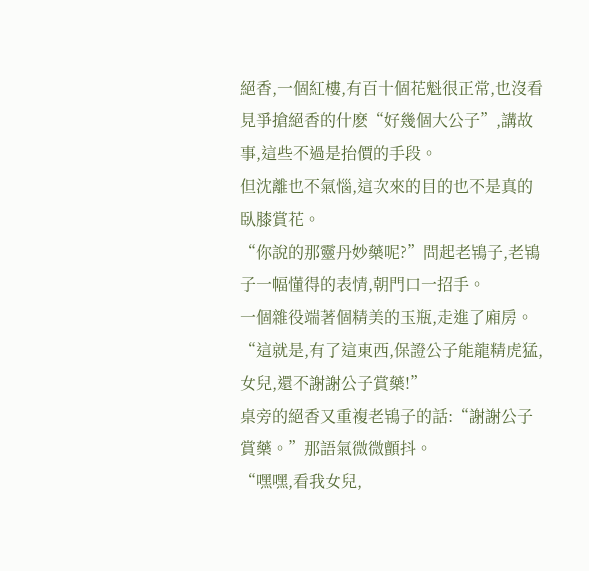絕香,一個紅樓,有百十個花魁很正常,也沒看見爭搶絕香的什麽“好幾個大公子”,講故事,這些不過是抬價的手段。
但沈離也不氣惱,這次來的目的也不是真的臥膝賞花。
“你說的那靈丹妙藥呢?”問起老鴇子,老鴇子一幅懂得的表情,朝門口一招手。
一個雜役端著個精美的玉瓶,走進了廂房。
“這就是,有了這東西,保證公子能龍精虎猛,女兒,還不謝謝公子賞藥!”
桌旁的絕香又重複老鴇子的話:“謝謝公子賞藥。”那語氣微微顫抖。
“嘿嘿,看我女兒,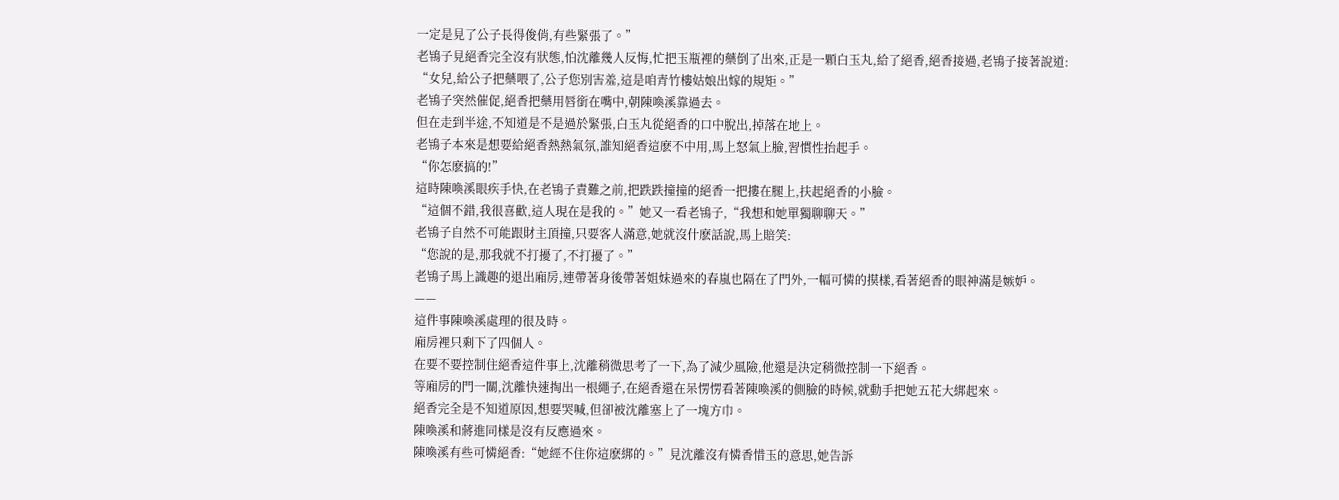一定是見了公子長得俊俏,有些緊張了。”
老鴇子見絕香完全沒有狀態,怕沈離幾人反悔,忙把玉瓶裡的藥倒了出來,正是一顆白玉丸,給了絕香,絕香接過,老鴇子接著說道:
“女兒,給公子把藥喂了,公子您別害羞,這是咱青竹樓姑娘出嫁的規矩。”
老鴇子突然催促,絕香把藥用唇銜在嘴中,朝陳喚溪靠過去。
但在走到半途,不知道是不是過於緊張,白玉丸從絕香的口中脫出,掉落在地上。
老鴇子本來是想要給絕香熱熱氣氛,誰知絕香這麽不中用,馬上怒氣上臉,習慣性抬起手。
“你怎麽搞的!”
這時陳喚溪眼疾手快,在老鴇子責難之前,把跌跌撞撞的絕香一把摟在腿上,扶起絕香的小臉。
“這個不錯,我很喜歡,這人現在是我的。”她又一看老鴇子,“我想和她單獨聊聊天。”
老鴇子自然不可能跟財主頂撞,只要客人滿意,她就沒什麽話說,馬上賠笑:
“您說的是,那我就不打擾了,不打擾了。”
老鴇子馬上識趣的退出廂房,連帶著身後帶著姐妹過來的春嵐也隔在了門外,一幅可憐的摸樣,看著絕香的眼神滿是嫉妒。
——
這件事陳喚溪處理的很及時。
廂房裡只剩下了四個人。
在要不要控制住絕香這件事上,沈離稍微思考了一下,為了減少風險,他還是決定稍微控制一下絕香。
等廂房的門一關,沈離快速掏出一根繩子,在絕香還在呆愣愣看著陳喚溪的側臉的時候,就動手把她五花大綁起來。
絕香完全是不知道原因,想要哭喊,但卻被沈離塞上了一塊方巾。
陳喚溪和蔣進同樣是沒有反應過來。
陳喚溪有些可憐絕香:“她經不住你這麽綁的。”見沈離沒有憐香惜玉的意思,她告訴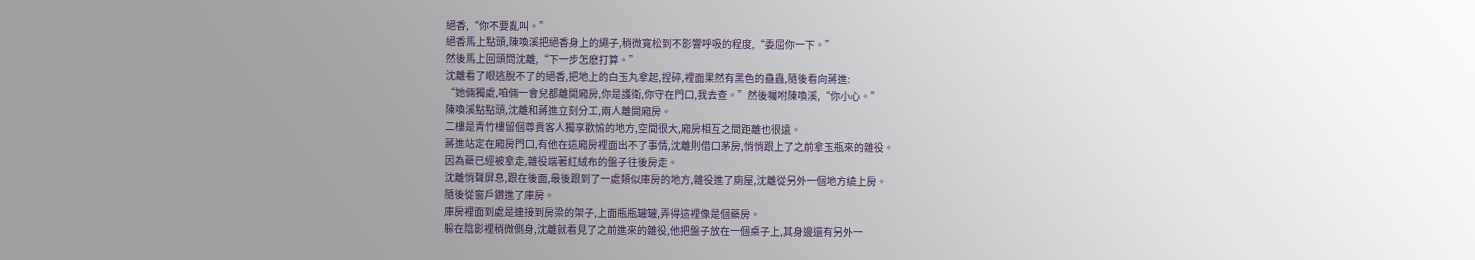絕香,“你不要亂叫。”
絕香馬上點頭,陳喚溪把絕香身上的繩子,稍微寬松到不影響呼吸的程度,“委屈你一下。”
然後馬上回頭問沈離,“下一步怎麽打算。”
沈離看了眼逃脫不了的絕香,把地上的白玉丸拿起,捏碎,裡面果然有黑色的蠱蟲,隨後看向蔣進:
“她倆獨處,咱倆一會兒都離開廂房,你是護衛,你守在門口,我去查。”然後囑咐陳喚溪,“你小心。”
陳喚溪點點頭,沈離和蔣進立刻分工,兩人離開廂房。
二樓是青竹樓留個尊貴客人獨享歡愉的地方,空間很大,廂房相互之間距離也很遠。
蔣進站定在廂房門口,有他在這廂房裡面出不了事情,沈離則借口茅房,悄悄跟上了之前拿玉瓶來的雜役。
因為藥已經被拿走,雜役端著紅絨布的盤子往後房走。
沈離悄聲屏息,跟在後面,最後跟到了一處類似庫房的地方,雜役進了廁屋,沈離從另外一個地方繞上房。
隨後從窗戶鑽進了庫房。
庫房裡面到處是連接到房梁的架子,上面瓶瓶罐罐,弄得這裡像是個藥房。
躲在陰影裡稍微側身,沈離就看見了之前進來的雜役,他把盤子放在一個桌子上,其身邊還有另外一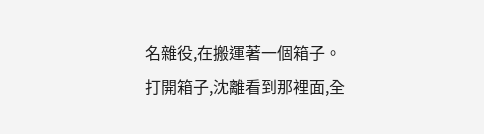名雜役,在搬運著一個箱子。
打開箱子,沈離看到那裡面,全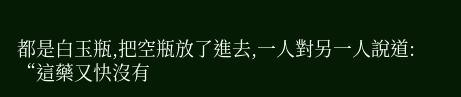都是白玉瓶,把空瓶放了進去,一人對另一人說道:
“這藥又快沒有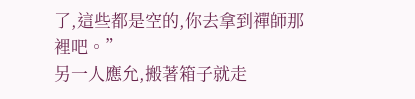了,這些都是空的,你去拿到禪師那裡吧。”
另一人應允,搬著箱子就走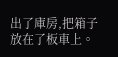出了庫房,把箱子放在了板車上。